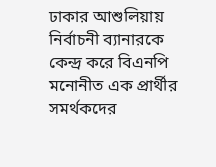ঢাকার আশুলিয়ায় নির্বাচনী ব্যানারকে কেন্দ্র করে বিএনপি মনোনীত এক প্রার্থীর সমর্থকদের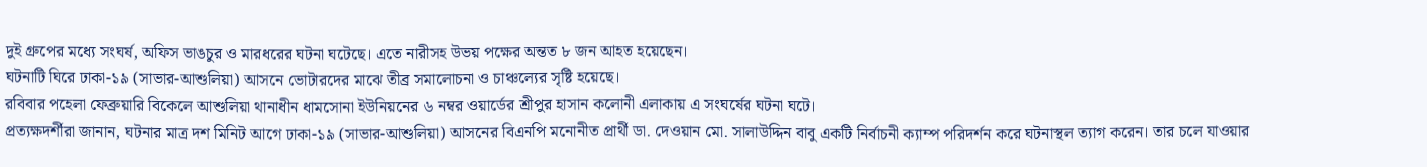দুই গ্রুপের মধ্যে সংঘর্ষ, অফিস ভাঙচুর ও মারধরের ঘটনা ঘটেছে। এতে নারীসহ উভয় পক্ষের অন্তত ৮ জন আহত হয়েছেন।
ঘটনাটি ঘিরে ঢাকা-১৯ (সাভার-আশুলিয়া) আসনে ভোটারদের মাঝে তীব্র সমালোচনা ও চাঞ্চল্যের সৃষ্টি হয়েছে।
রবিবার পহেলা ফেব্রুয়ারি বিকেলে আশুলিয়া থানাধীন ধামসোনা ইউনিয়নের ৬ নম্বর ওয়ার্ডের শ্রীপুর হাসান কলোনী এলাকায় এ সংঘর্ষের ঘটনা ঘটে।
প্রত্যক্ষদর্শীরা জানান, ঘটনার মাত্র দশ মিনিট আগে ঢাকা-১৯ (সাভার-আশুলিয়া) আসনের বিএনপি মনোনীত প্রার্থী ডা. দেওয়ান মো. সালাউদ্দিন বাবু একটি নির্বাচনী ক্যাম্প পরিদর্শন করে ঘটনাস্থল ত্যাগ করেন। তার চলে যাওয়ার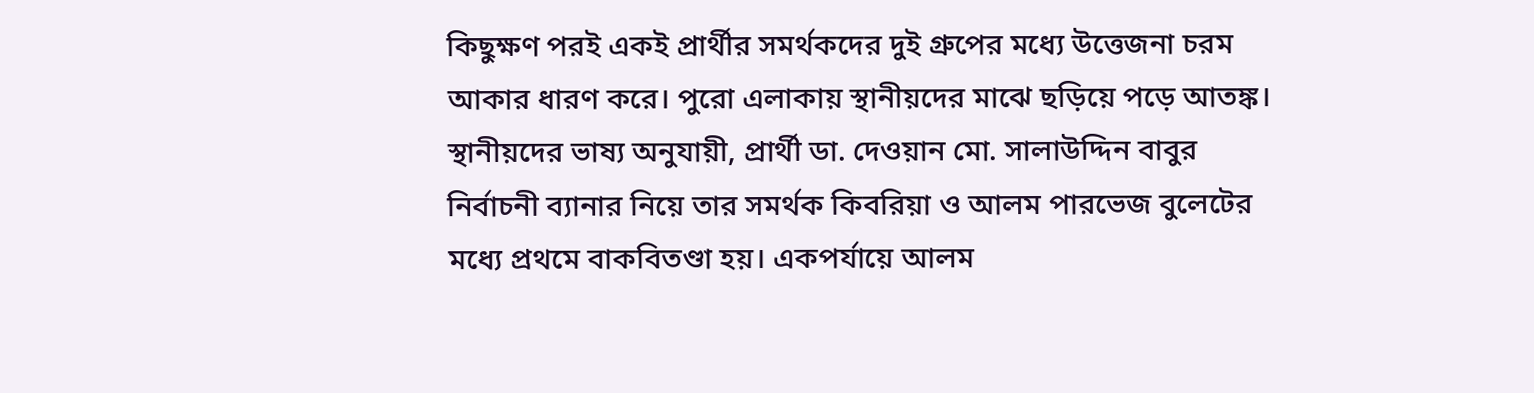কিছুক্ষণ পরই একই প্রার্থীর সমর্থকদের দুই গ্রুপের মধ্যে উত্তেজনা চরম আকার ধারণ করে। পুরো এলাকায় স্থানীয়দের মাঝে ছড়িয়ে পড়ে আতঙ্ক।
স্থানীয়দের ভাষ্য অনুযায়ী, প্রার্থী ডা. দেওয়ান মো. সালাউদ্দিন বাবুর নির্বাচনী ব্যানার নিয়ে তার সমর্থক কিবরিয়া ও আলম পারভেজ বুলেটের মধ্যে প্রথমে বাকবিতণ্ডা হয়। একপর্যায়ে আলম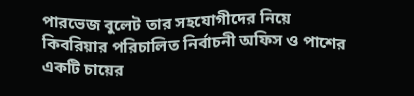পারভেজ বুলেট তার সহযোগীদের নিয়ে কিবরিয়ার পরিচালিত নির্বাচনী অফিস ও পাশের একটি চায়ের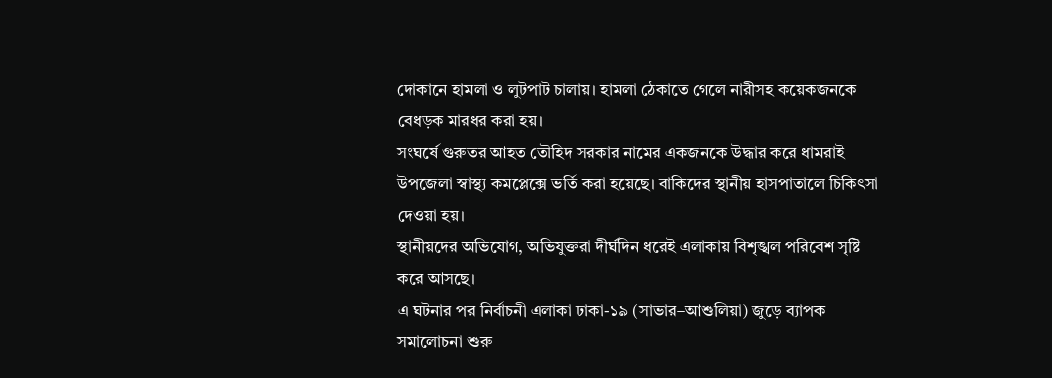দোকানে হামলা ও লুটপাট চালায়। হামলা ঠেকাতে গেলে নারীসহ কয়েকজনকে বেধড়ক মারধর করা হয়।
সংঘর্ষে গুরুতর আহত তৌহিদ সরকার নামের একজনকে উদ্ধার করে ধামরাই উপজেলা স্বাস্থ্য কমপ্লেক্সে ভর্তি করা হয়েছে। বাকিদের স্থানীয় হাসপাতালে চিকিৎসা দেওয়া হয়।
স্থানীয়দের অভিযোগ, অভিযুক্তরা দীর্ঘদিন ধরেই এলাকায় বিশৃঙ্খল পরিবেশ সৃষ্টি করে আসছে।
এ ঘটনার পর নির্বাচনী এলাকা ঢাকা-১৯ (সাভার–আশুলিয়া) জুড়ে ব্যাপক সমালোচনা শুরু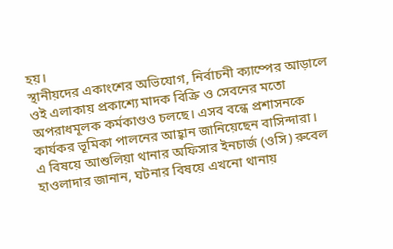হয়।
স্থানীয়দের একাংশের অভিযোগ, নির্বাচনী ক্যাম্পের আড়ালে ওই এলাকায় প্রকাশ্যে মাদক বিক্রি ও সেবনের মতো অপরাধমূলক কর্মকাণ্ডও চলছে। এসব বন্ধে প্রশাসনকে কার্যকর ভূমিকা পালনের আহ্বান জানিয়েছেন বাসিন্দারা।
এ বিষয়ে আশুলিয়া থানার অফিসার ইনচার্জ (ওসি) রুবেল হাওলাদার জানান, ঘটনার বিষয়ে এখনো থানায়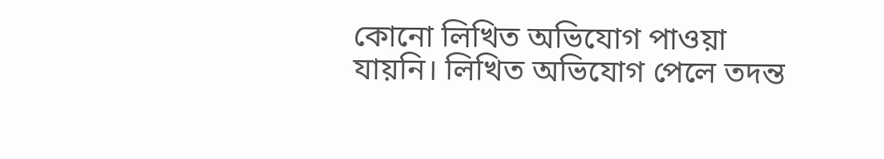কোনো লিখিত অভিযোগ পাওয়া যায়নি। লিখিত অভিযোগ পেলে তদন্ত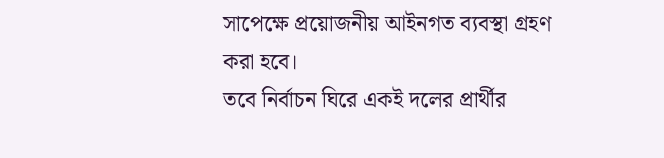সাপেক্ষে প্রয়োজনীয় আইনগত ব্যবস্থা গ্রহণ করা হবে।
তবে নির্বাচন ঘিরে একই দলের প্রার্থীর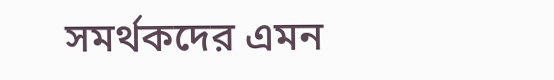সমর্থকদের এমন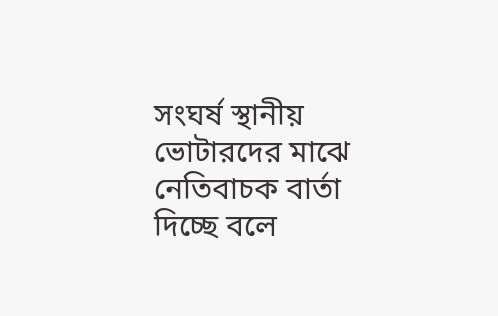সংঘর্ষ স্থানীয় ভোটারদের মাঝে নেতিবাচক বার্তা দিচ্ছে বলে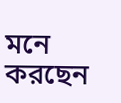মনে করছেন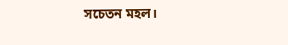সচেতন মহল।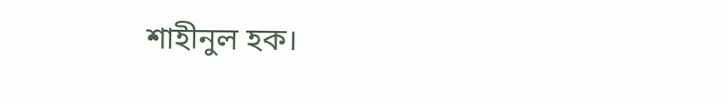শাহীনুল হক।